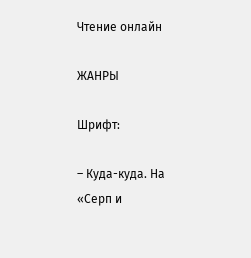Чтение онлайн

ЖАНРЫ

Шрифт:

– Куда-куда. На «Серп и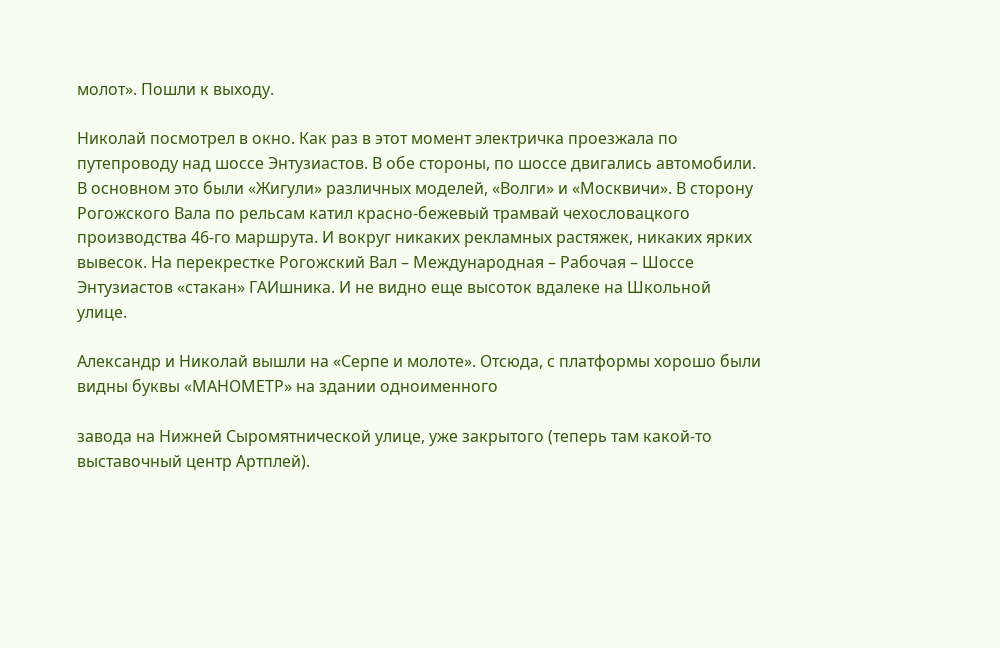молот». Пошли к выходу.

Николай посмотрел в окно. Как раз в этот момент электричка проезжала по путепроводу над шоссе Энтузиастов. В обе стороны, по шоссе двигались автомобили. В основном это были «Жигули» различных моделей, «Волги» и «Москвичи». В сторону Рогожского Вала по рельсам катил красно-бежевый трамвай чехословацкого производства 46-го маршрута. И вокруг никаких рекламных растяжек, никаких ярких вывесок. На перекрестке Рогожский Вал – Международная – Рабочая – Шоссе Энтузиастов «стакан» ГАИшника. И не видно еще высоток вдалеке на Школьной улице.

Александр и Николай вышли на «Серпе и молоте». Отсюда, с платформы хорошо были видны буквы «МАНОМЕТР» на здании одноименного

завода на Нижней Сыромятнической улице, уже закрытого (теперь там какой-то выставочный центр Артплей).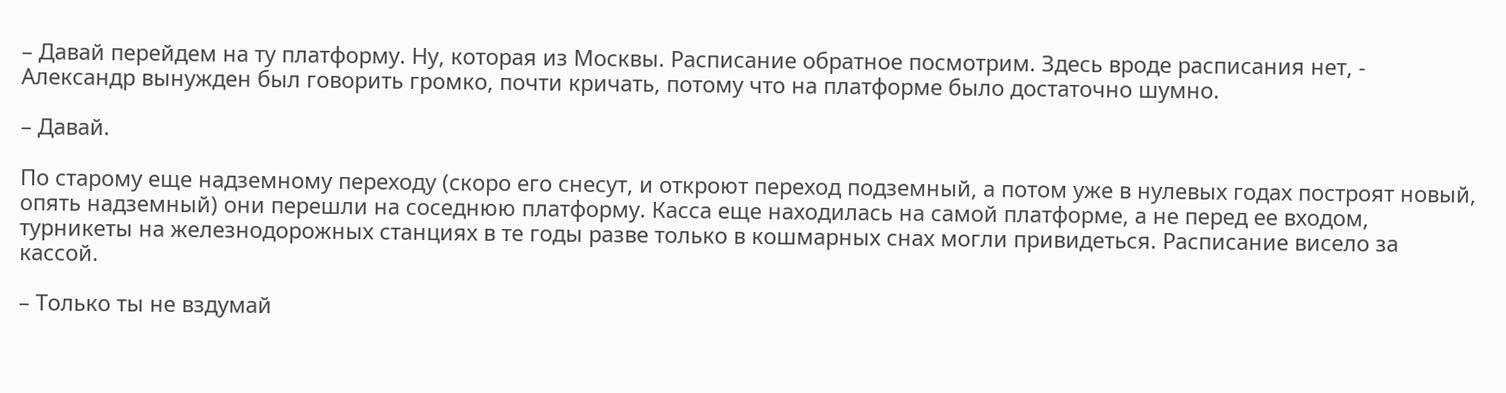– Давай перейдем на ту платформу. Ну, которая из Москвы. Расписание обратное посмотрим. Здесь вроде расписания нет, - Александр вынужден был говорить громко, почти кричать, потому что на платформе было достаточно шумно.

– Давай.

По старому еще надземному переходу (скоро его снесут, и откроют переход подземный, а потом уже в нулевых годах построят новый, опять надземный) они перешли на соседнюю платформу. Касса еще находилась на самой платформе, а не перед ее входом, турникеты на железнодорожных станциях в те годы разве только в кошмарных снах могли привидеться. Расписание висело за кассой.

– Только ты не вздумай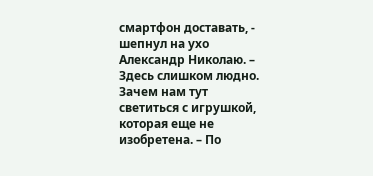смартфон доставать, - шепнул на ухо Александр Николаю. – Здесь слишком людно. Зачем нам тут светиться с игрушкой, которая еще не изобретена. – По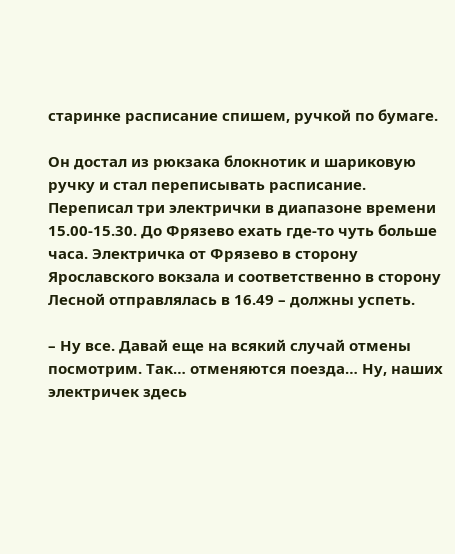старинке расписание спишем, ручкой по бумаге.

Он достал из рюкзака блокнотик и шариковую ручку и стал переписывать расписание. Переписал три электрички в диапазоне времени 15.00-15.30. До Фрязево ехать где-то чуть больше часа. Электричка от Фрязево в сторону Ярославского вокзала и соответственно в сторону Лесной отправлялась в 16.49 – должны успеть.

– Ну все. Давай еще на всякий случай отмены посмотрим. Так… отменяются поезда… Ну, наших электричек здесь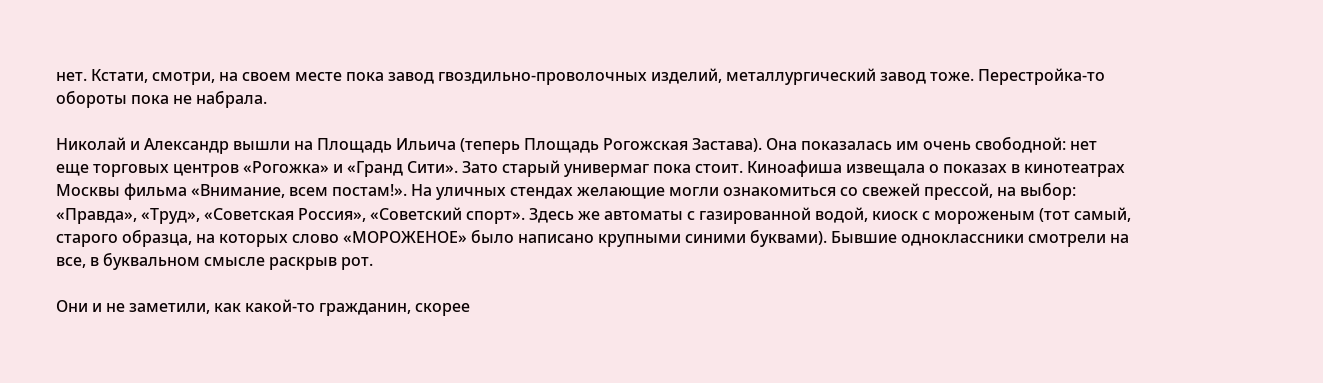нет. Кстати, смотри, на своем месте пока завод гвоздильно-проволочных изделий, металлургический завод тоже. Перестройка-то обороты пока не набрала.

Николай и Александр вышли на Площадь Ильича (теперь Площадь Рогожская Застава). Она показалась им очень свободной: нет еще торговых центров «Рогожка» и «Гранд Сити». Зато старый универмаг пока стоит. Киноафиша извещала о показах в кинотеатрах Москвы фильма «Внимание, всем постам!». На уличных стендах желающие могли ознакомиться со свежей прессой, на выбор: «Правда», «Труд», «Советская Россия», «Советский спорт». Здесь же автоматы с газированной водой, киоск с мороженым (тот самый, старого образца, на которых слово «МОРОЖЕНОЕ» было написано крупными синими буквами). Бывшие одноклассники смотрели на все, в буквальном смысле раскрыв рот.

Они и не заметили, как какой-то гражданин, скорее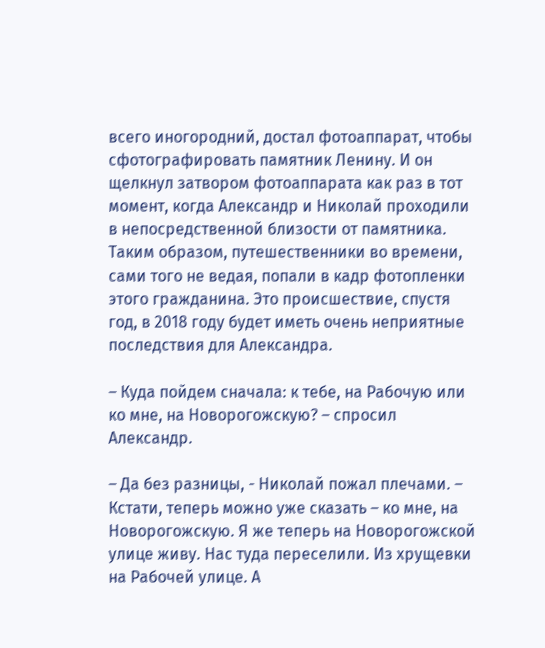всего иногородний, достал фотоаппарат, чтобы сфотографировать памятник Ленину. И он щелкнул затвором фотоаппарата как раз в тот момент, когда Александр и Николай проходили в непосредственной близости от памятника. Таким образом, путешественники во времени, сами того не ведая, попали в кадр фотопленки этого гражданина. Это происшествие, спустя год, в 2018 году будет иметь очень неприятные последствия для Александра.

– Куда пойдем сначала: к тебе, на Рабочую или ко мне, на Новорогожскую? – спросил Александр.

– Да без разницы, - Николай пожал плечами. – Кстати, теперь можно уже сказать – ко мне, на Новорогожскую. Я же теперь на Новорогожской улице живу. Нас туда переселили. Из хрущевки на Рабочей улице. А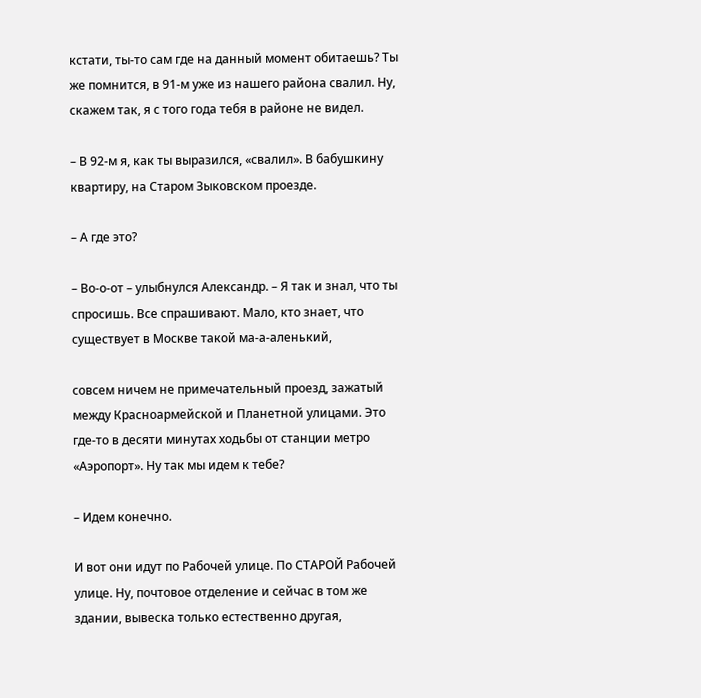кстати, ты-то сам где на данный момент обитаешь? Ты же помнится, в 91-м уже из нашего района свалил. Ну, скажем так, я с того года тебя в районе не видел.

– В 92-м я, как ты выразился, «свалил». В бабушкину квартиру, на Старом Зыковском проезде.

– А где это?

– Во-о-от – улыбнулся Александр. – Я так и знал, что ты спросишь. Все спрашивают. Мало, кто знает, что существует в Москве такой ма-а-аленький,

совсем ничем не примечательный проезд, зажатый между Красноармейской и Планетной улицами. Это где-то в десяти минутах ходьбы от станции метро «Аэропорт». Ну так мы идем к тебе?

– Идем конечно.

И вот они идут по Рабочей улице. По СТАРОЙ Рабочей улице. Ну, почтовое отделение и сейчас в том же здании, вывеска только естественно другая,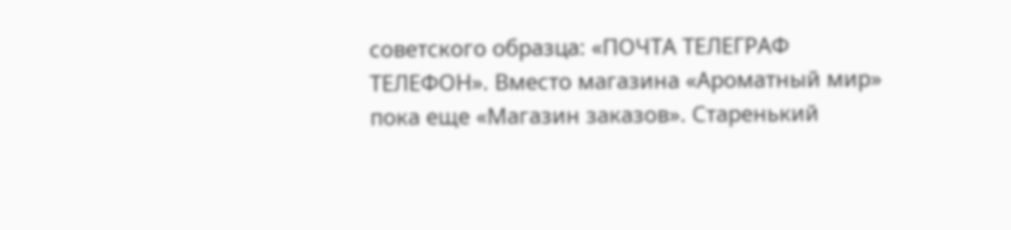советского образца: «ПОЧТА ТЕЛЕГРАФ ТЕЛЕФОН». Вместо магазина «Ароматный мир» пока еще «Магазин заказов». Старенький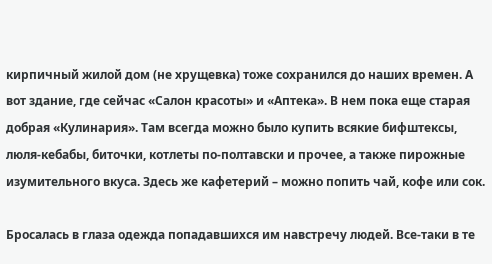кирпичный жилой дом (не хрущевка) тоже сохранился до наших времен. А вот здание, где сейчас «Салон красоты» и «Аптека». В нем пока еще старая добрая «Кулинария». Там всегда можно было купить всякие бифштексы, люля-кебабы, биточки, котлеты по-полтавски и прочее, а также пирожные изумительного вкуса. Здесь же кафетерий – можно попить чай, кофе или сок.

Бросалась в глаза одежда попадавшихся им навстречу людей. Все-таки в те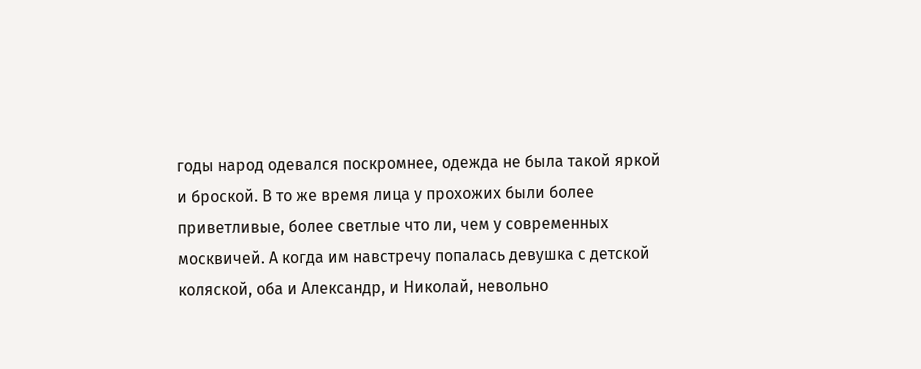годы народ одевался поскромнее, одежда не была такой яркой и броской. В то же время лица у прохожих были более приветливые, более светлые что ли, чем у современных москвичей. А когда им навстречу попалась девушка с детской коляской, оба и Александр, и Николай, невольно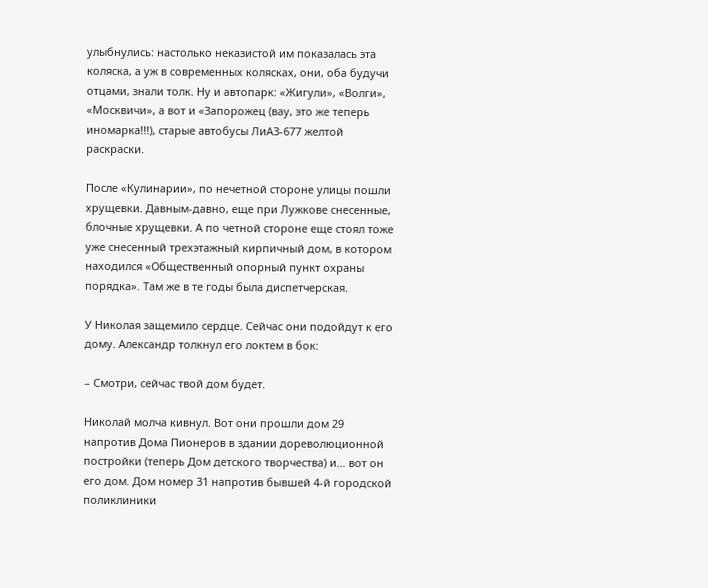улыбнулись: настолько неказистой им показалась эта коляска, а уж в современных колясках, они, оба будучи отцами, знали толк. Ну и автопарк: «Жигули», «Волги», «Москвичи», а вот и «Запорожец (вау, это же теперь иномарка!!!), старые автобусы ЛиАЗ-677 желтой раскраски.

После «Кулинарии», по нечетной стороне улицы пошли хрущевки. Давным-давно, еще при Лужкове снесенные, блочные хрущевки. А по четной стороне еще стоял тоже уже снесенный трехэтажный кирпичный дом, в котором находился «Общественный опорный пункт охраны порядка». Там же в те годы была диспетчерская.

У Николая защемило сердце. Сейчас они подойдут к его дому. Александр толкнул его локтем в бок:

– Смотри, сейчас твой дом будет.

Николай молча кивнул. Вот они прошли дом 29 напротив Дома Пионеров в здании дореволюционной постройки (теперь Дом детского творчества) и… вот он его дом. Дом номер 31 напротив бывшей 4-й городской поликлиники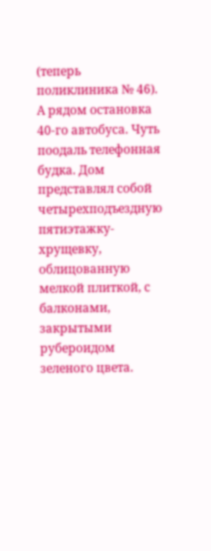(теперь поликлиника № 46). А рядом остановка 40-го автобуса. Чуть поодаль телефонная будка. Дом представлял собой четырехподъездную пятиэтажку-хрущевку, облицованную мелкой плиткой, с балконами, закрытыми рубероидом зеленого цвета.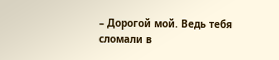– Дорогой мой. Ведь тебя сломали в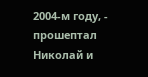2004-м году, - прошептал Николай и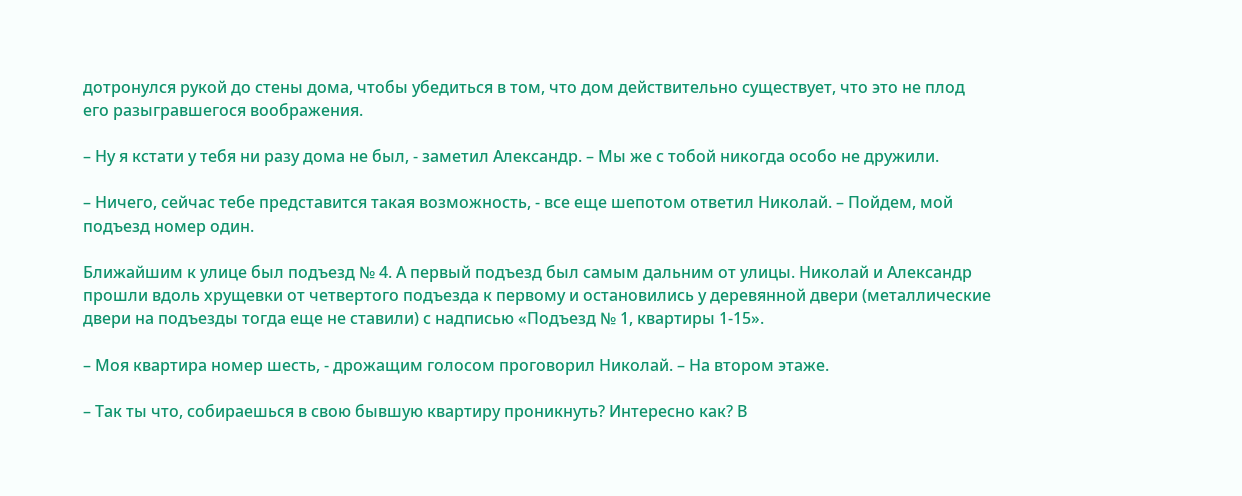дотронулся рукой до стены дома, чтобы убедиться в том, что дом действительно существует, что это не плод его разыгравшегося воображения.

– Ну я кстати у тебя ни разу дома не был, - заметил Александр. – Мы же с тобой никогда особо не дружили.

– Ничего, сейчас тебе представится такая возможность, - все еще шепотом ответил Николай. – Пойдем, мой подъезд номер один.

Ближайшим к улице был подъезд № 4. А первый подъезд был самым дальним от улицы. Николай и Александр прошли вдоль хрущевки от четвертого подъезда к первому и остановились у деревянной двери (металлические двери на подъезды тогда еще не ставили) с надписью «Подъезд № 1, квартиры 1-15».

– Моя квартира номер шесть, - дрожащим голосом проговорил Николай. – На втором этаже.

– Так ты что, собираешься в свою бывшую квартиру проникнуть? Интересно как? В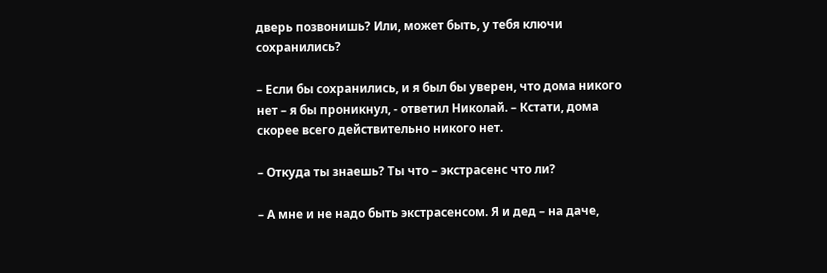дверь позвонишь? Или, может быть, у тебя ключи сохранились?

– Если бы сохранились, и я был бы уверен, что дома никого нет – я бы проникнул, - ответил Николай. – Кстати, дома скорее всего действительно никого нет.

– Откуда ты знаешь? Ты что – экстрасенс что ли?

– А мне и не надо быть экстрасенсом. Я и дед – на даче,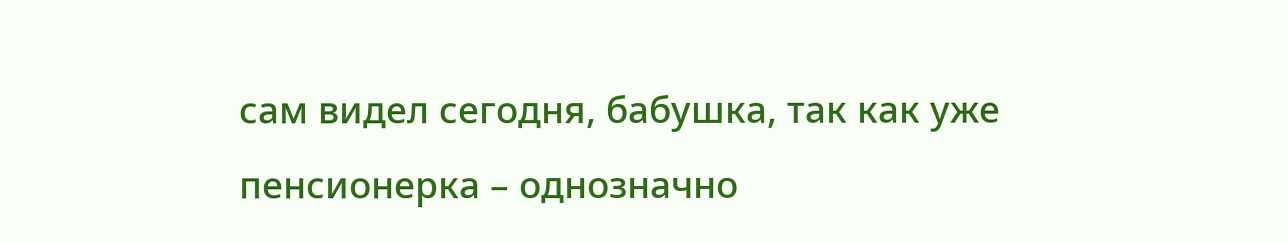сам видел сегодня, бабушка, так как уже пенсионерка – однозначно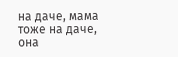на даче, мама тоже на даче, она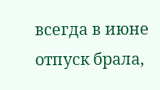всегда в июне отпуск брала,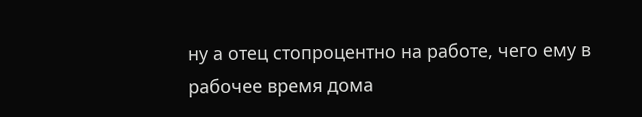ну а отец стопроцентно на работе, чего ему в рабочее время дома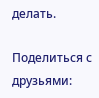делать.

Поделиться с друзьями: